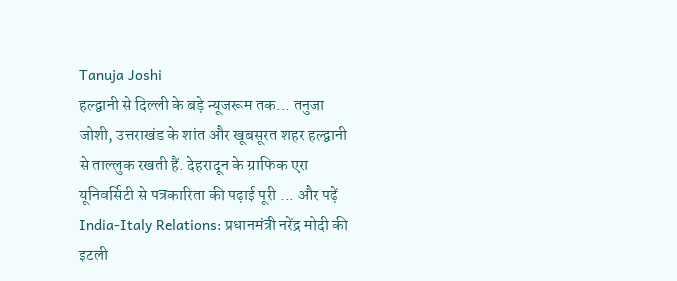Tanuja Joshi
हल्द्वानी से दिल्ली के बड़े न्यूजरूम तक... तनुजा जोशी, उत्तराखंड के शांत और खूबसूरत शहर हल्द्वानी से ताल्लुक रखती हैं. देहरादून के ग्राफिक एरा यूनिवर्सिटी से पत्रकारिता की पढ़ाई पूरी ... और पढ़ें
India-Italy Relations: प्रधानमंत्री नरेंद्र मोदी की इटली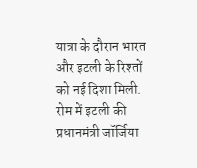यात्रा के दौरान भारत और इटली के रिश्तों को नई दिशा मिली. रोम में इटली की प्रधानमंत्री जॉर्जिया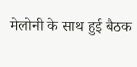मेलोनी के साथ हुई बैठक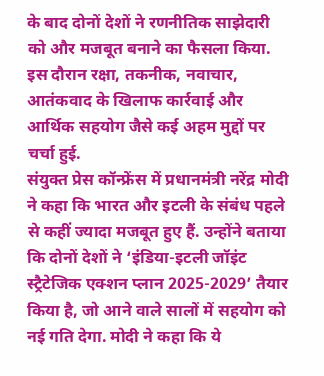के बाद दोनों देशों ने रणनीतिक साझेदारी को और मजबूत बनाने का फैसला किया. इस दौरान रक्षा, तकनीक, नवाचार, आतंकवाद के खिलाफ कार्रवाई और आर्थिक सहयोग जैसे कई अहम मुद्दों पर चर्चा हुई.
संयुक्त प्रेस कॉन्फ्रेंस में प्रधानमंत्री नरेंद्र मोदी ने कहा कि भारत और इटली के संबंध पहले से कहीं ज्यादा मजबूत हुए हैं. उन्होंने बताया कि दोनों देशों ने ‘इंडिया-इटली जॉइंट स्ट्रैटेजिक एक्शन प्लान 2025-2029’ तैयार किया है, जो आने वाले सालों में सहयोग को नई गति देगा. मोदी ने कहा कि ये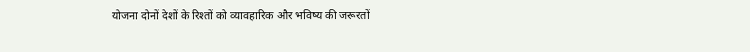योजना दोनों देशों के रिश्तों को व्यावहारिक और भविष्य की जरूरतों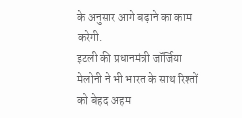के अनुसार आगे बढ़ाने का काम करेगी.
इटली की प्रधानमंत्री जॉर्जिया मेलोनी ने भी भारत के साथ रिश्तों को बेहद अहम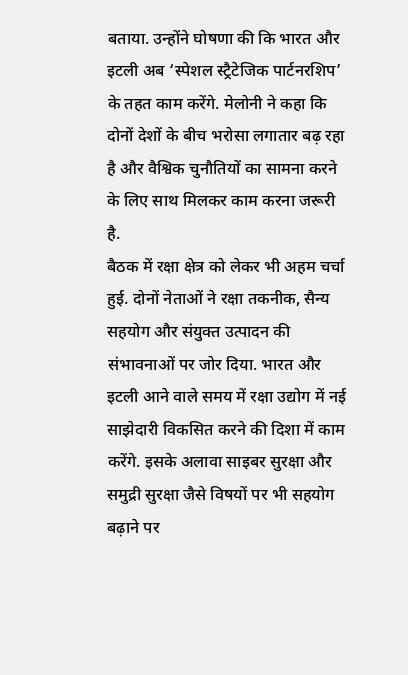बताया. उन्होंने घोषणा की कि भारत और इटली अब ‘स्पेशल स्ट्रैटेजिक पार्टनरशिप’ के तहत काम करेंगे. मेलोनी ने कहा कि दोनों देशों के बीच भरोसा लगातार बढ़ रहा है और वैश्विक चुनौतियों का सामना करने के लिए साथ मिलकर काम करना जरूरी है.
बैठक में रक्षा क्षेत्र को लेकर भी अहम चर्चा हुई. दोनों नेताओं ने रक्षा तकनीक, सैन्य सहयोग और संयुक्त उत्पादन की संभावनाओं पर जोर दिया. भारत और इटली आने वाले समय में रक्षा उद्योग में नई साझेदारी विकसित करने की दिशा में काम करेंगे. इसके अलावा साइबर सुरक्षा और समुद्री सुरक्षा जैसे विषयों पर भी सहयोग बढ़ाने पर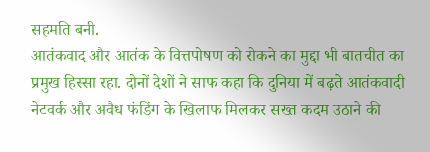सहमति बनी.
आतंकवाद और आतंक के वित्तपोषण को रोकने का मुद्दा भी बातचीत का प्रमुख हिस्सा रहा. दोनों देशों ने साफ कहा कि दुनिया में बढ़ते आतंकवादी नेटवर्क और अवैध फंडिंग के खिलाफ मिलकर सख्त कदम उठाने की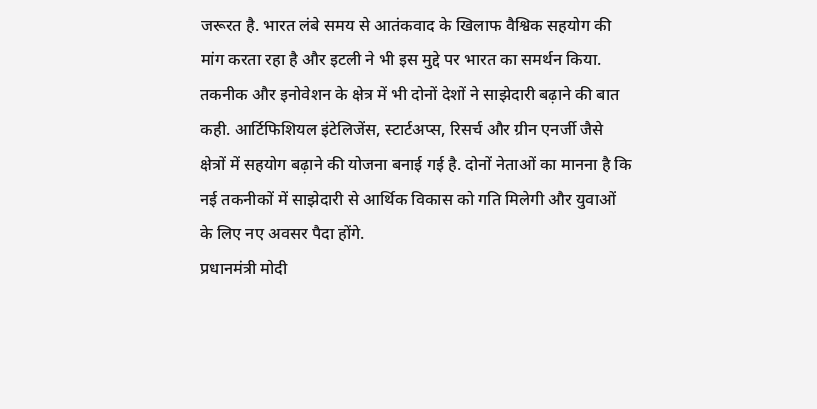जरूरत है. भारत लंबे समय से आतंकवाद के खिलाफ वैश्विक सहयोग की मांग करता रहा है और इटली ने भी इस मुद्दे पर भारत का समर्थन किया.
तकनीक और इनोवेशन के क्षेत्र में भी दोनों देशों ने साझेदारी बढ़ाने की बात कही. आर्टिफिशियल इंटेलिजेंस, स्टार्टअप्स, रिसर्च और ग्रीन एनर्जी जैसे क्षेत्रों में सहयोग बढ़ाने की योजना बनाई गई है. दोनों नेताओं का मानना है कि नई तकनीकों में साझेदारी से आर्थिक विकास को गति मिलेगी और युवाओं के लिए नए अवसर पैदा होंगे.
प्रधानमंत्री मोदी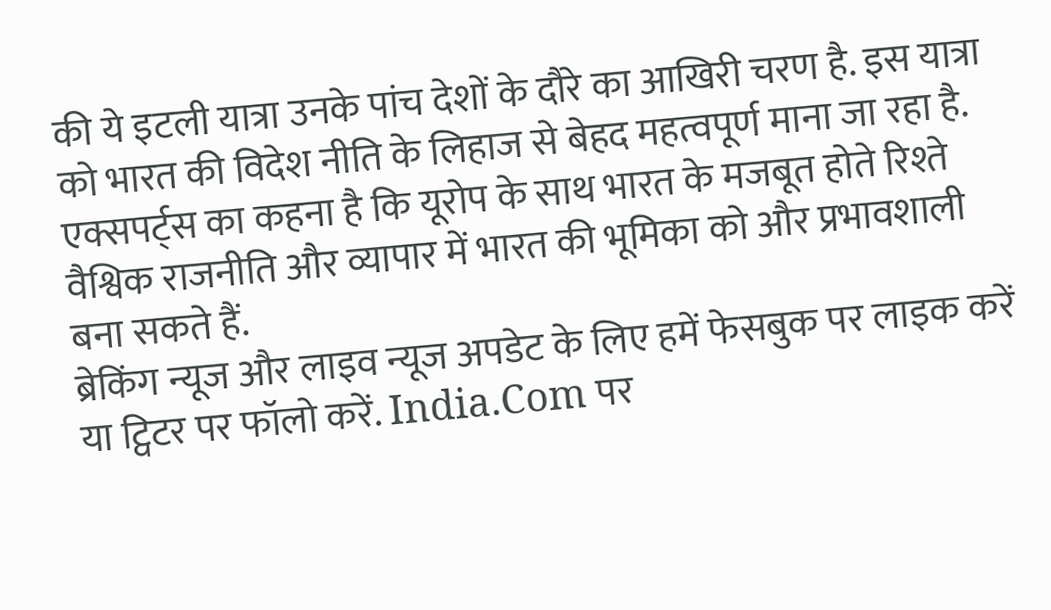की ये इटली यात्रा उनके पांच देशों के दौरे का आखिरी चरण है. इस यात्रा को भारत की विदेश नीति के लिहाज से बेहद महत्वपूर्ण माना जा रहा है. एक्सपर्ट्स का कहना है कि यूरोप के साथ भारत के मजबूत होते रिश्ते वैश्विक राजनीति और व्यापार में भारत की भूमिका को और प्रभावशाली बना सकते हैं.
ब्रेकिंग न्यूज और लाइव न्यूज अपडेट के लिए हमें फेसबुक पर लाइक करें या ट्विटर पर फॉलो करें. India.Com पर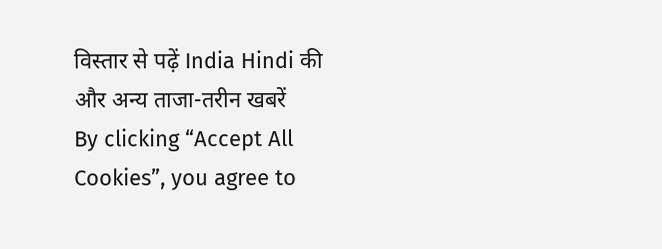विस्तार से पढ़ें India Hindi की और अन्य ताजा-तरीन खबरें
By clicking “Accept All Cookies”, you agree to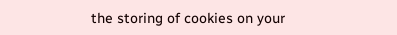the storing of cookies on your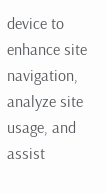device to enhance site navigation, analyze site usage, and assist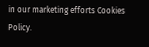in our marketing efforts Cookies Policy.